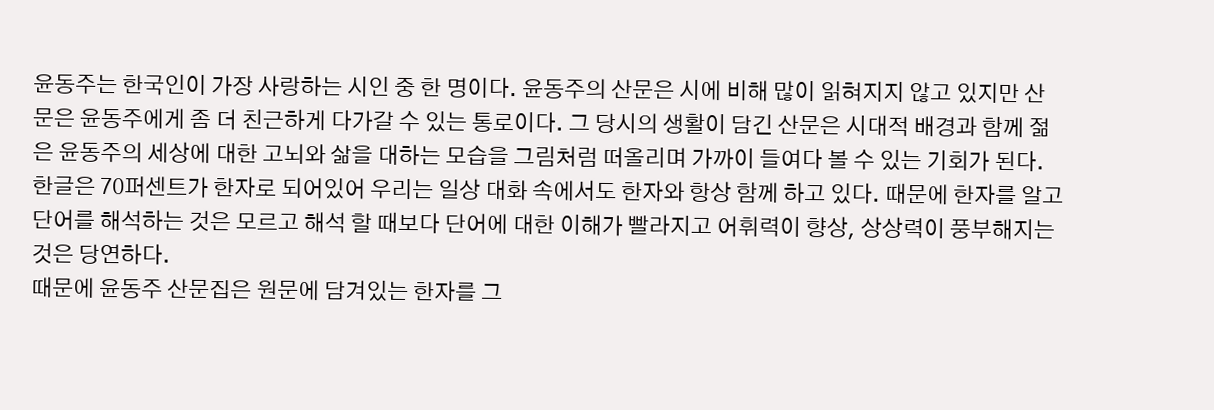윤동주는 한국인이 가장 사랑하는 시인 중 한 명이다. 윤동주의 산문은 시에 비해 많이 읽혀지지 않고 있지만 산문은 윤동주에게 좀 더 친근하게 다가갈 수 있는 통로이다. 그 당시의 생활이 담긴 산문은 시대적 배경과 함께 젊은 윤동주의 세상에 대한 고뇌와 삶을 대하는 모습을 그림처럼 떠올리며 가까이 들여다 볼 수 있는 기회가 된다.
한글은 70퍼센트가 한자로 되어있어 우리는 일상 대화 속에서도 한자와 항상 함께 하고 있다. 때문에 한자를 알고 단어를 해석하는 것은 모르고 해석 할 때보다 단어에 대한 이해가 빨라지고 어휘력이 향상, 상상력이 풍부해지는 것은 당연하다.
때문에 윤동주 산문집은 원문에 담겨있는 한자를 그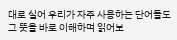대로 실어 우리가 자주 사용하는 단어들도 그 뜻을 바로 이해하며 읽어보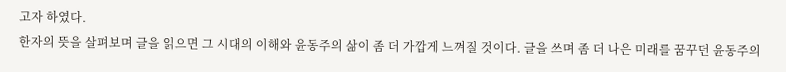고자 하였다.
한자의 뜻을 살펴보며 글을 읽으면 그 시대의 이해와 윤동주의 삶이 좀 더 가깝게 느껴질 것이다. 글을 쓰며 좀 더 나은 미래를 꿈꾸던 윤동주의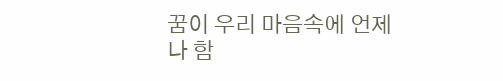꿈이 우리 마음속에 언제나 함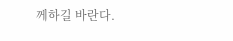께하길 바란다.